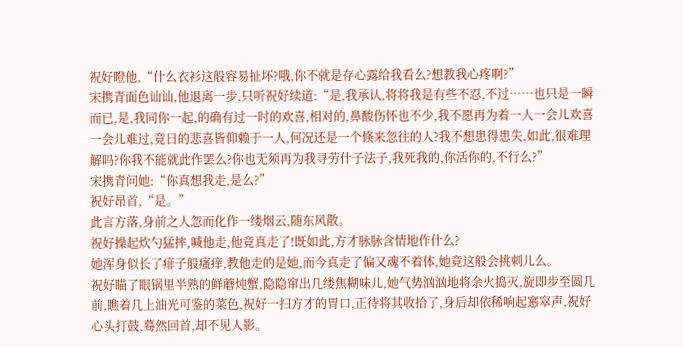祝好瞪他,“什么衣衫这般容易扯坏?哦,你不就是存心露给我看么?想教我心疼啊?”
宋携青面色讪讪,他退离一步,只听祝好续道:“是,我承认,将将我是有些不忍,不过……也只是一瞬而已,是,我同你一起,的确有过一时的欢喜,相对的,鼻酸伤怀也不少,我不愿再为着一人一会儿欢喜一会儿难过,竟日的悲喜皆仰赖于一人,何况还是一个倏来忽往的人?我不想患得患失,如此,很难理解吗?你我不能就此作罢么?你也无须再为我寻劳什子法子,我死我的,你活你的,不行么?”
宋携青问她:“你真想我走,是么?”
祝好昂首,“是。”
此言方落,身前之人忽而化作一缕烟云,随东风散。
祝好操起炊勺猛摔,喊他走,他竟真走了!既如此,方才脉脉含情地作什么?
她浑身似长了痱子般瘙痒,教他走的是她,而今真走了偏又魂不着体,她竟这般会挑刺儿么。
祝好瞄了眼锅里半熟的鲜蘑炖蟹,隐隐窜出几缕焦糊味儿,她气势汹汹地将余火捣灭,旋即步至圆几前,瞧着几上油光可鉴的菜色,祝好一扫方才的胃口,正待将其收拾了,身后却依稀响起窸窣声,祝好心头打鼓,蓦然回首,却不见人影。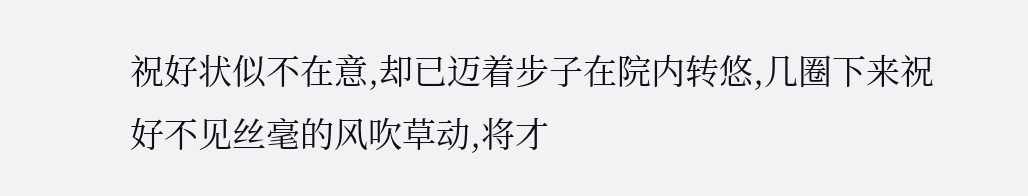祝好状似不在意,却已迈着步子在院内转悠,几圈下来祝好不见丝毫的风吹草动,将才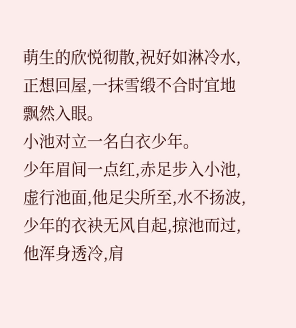萌生的欣悦彻散,祝好如淋冷水,正想回屋,一抹雪缎不合时宜地飘然入眼。
小池对立一名白衣少年。
少年眉间一点红,赤足步入小池,虚行池面,他足尖所至,水不扬波,少年的衣袂无风自起,掠池而过,他浑身透冷,肩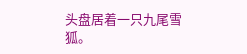头盘居着一只九尾雪狐。